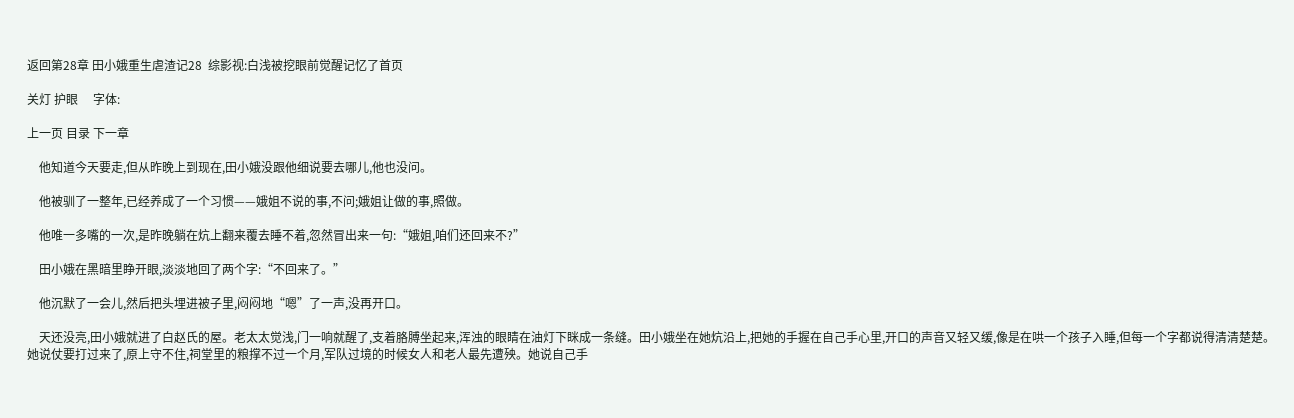返回第28章 田小娥重生虐渣记28  综影视:白浅被挖眼前觉醒记忆了首页

关灯 护眼     字体:

上一页 目录 下一章

    他知道今天要走,但从昨晚上到现在,田小娥没跟他细说要去哪儿,他也没问。

    他被驯了一整年,已经养成了一个习惯——娥姐不说的事,不问;娥姐让做的事,照做。

    他唯一多嘴的一次,是昨晚躺在炕上翻来覆去睡不着,忽然冒出来一句:“娥姐,咱们还回来不?”

    田小娥在黑暗里睁开眼,淡淡地回了两个字:“不回来了。”

    他沉默了一会儿,然后把头埋进被子里,闷闷地“嗯”了一声,没再开口。

    天还没亮,田小娥就进了白赵氏的屋。老太太觉浅,门一响就醒了,支着胳膊坐起来,浑浊的眼睛在油灯下眯成一条缝。田小娥坐在她炕沿上,把她的手握在自己手心里,开口的声音又轻又缓,像是在哄一个孩子入睡,但每一个字都说得清清楚楚。她说仗要打过来了,原上守不住,祠堂里的粮撑不过一个月,军队过境的时候女人和老人最先遭殃。她说自己手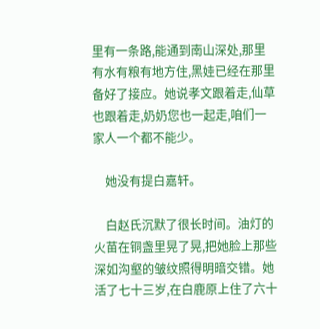里有一条路,能通到南山深处,那里有水有粮有地方住,黑娃已经在那里备好了接应。她说孝文跟着走,仙草也跟着走,奶奶您也一起走,咱们一家人一个都不能少。

    她没有提白嘉轩。

    白赵氏沉默了很长时间。油灯的火苗在铜盏里晃了晃,把她脸上那些深如沟壑的皱纹照得明暗交错。她活了七十三岁,在白鹿原上住了六十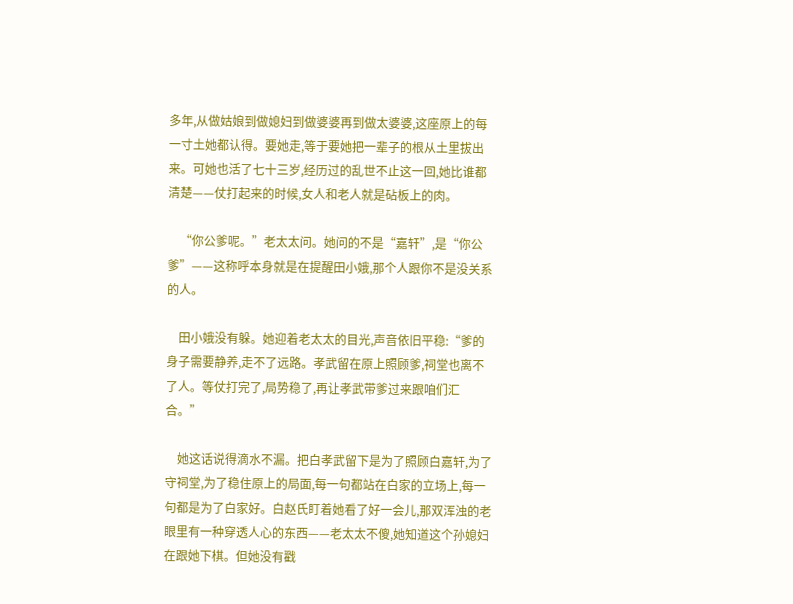多年,从做姑娘到做媳妇到做婆婆再到做太婆婆,这座原上的每一寸土她都认得。要她走,等于要她把一辈子的根从土里拔出来。可她也活了七十三岁,经历过的乱世不止这一回,她比谁都清楚——仗打起来的时候,女人和老人就是砧板上的肉。

    “你公爹呢。”老太太问。她问的不是“嘉轩”,是“你公爹”——这称呼本身就是在提醒田小娥,那个人跟你不是没关系的人。

    田小娥没有躲。她迎着老太太的目光,声音依旧平稳:“爹的身子需要静养,走不了远路。孝武留在原上照顾爹,祠堂也离不了人。等仗打完了,局势稳了,再让孝武带爹过来跟咱们汇合。”

    她这话说得滴水不漏。把白孝武留下是为了照顾白嘉轩,为了守祠堂,为了稳住原上的局面,每一句都站在白家的立场上,每一句都是为了白家好。白赵氏盯着她看了好一会儿,那双浑浊的老眼里有一种穿透人心的东西——老太太不傻,她知道这个孙媳妇在跟她下棋。但她没有戳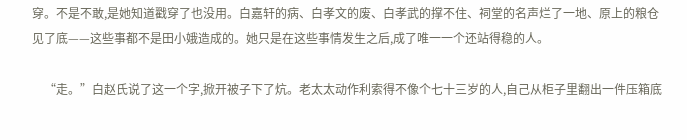穿。不是不敢,是她知道戳穿了也没用。白嘉轩的病、白孝文的废、白孝武的撑不住、祠堂的名声烂了一地、原上的粮仓见了底——这些事都不是田小娥造成的。她只是在这些事情发生之后,成了唯一一个还站得稳的人。

    “走。”白赵氏说了这一个字,掀开被子下了炕。老太太动作利索得不像个七十三岁的人,自己从柜子里翻出一件压箱底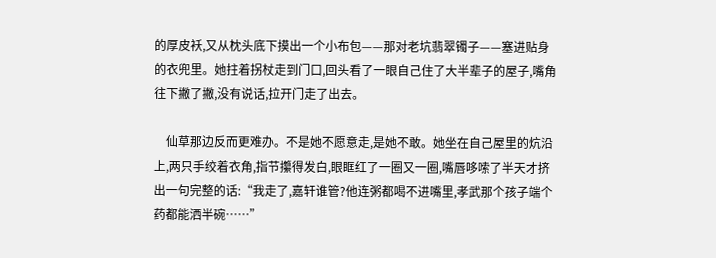的厚皮袄,又从枕头底下摸出一个小布包——那对老坑翡翠镯子——塞进贴身的衣兜里。她拄着拐杖走到门口,回头看了一眼自己住了大半辈子的屋子,嘴角往下撇了撇,没有说话,拉开门走了出去。

    仙草那边反而更难办。不是她不愿意走,是她不敢。她坐在自己屋里的炕沿上,两只手绞着衣角,指节攥得发白,眼眶红了一圈又一圈,嘴唇哆嗦了半天才挤出一句完整的话:“我走了,嘉轩谁管?他连粥都喝不进嘴里,孝武那个孩子端个药都能洒半碗……”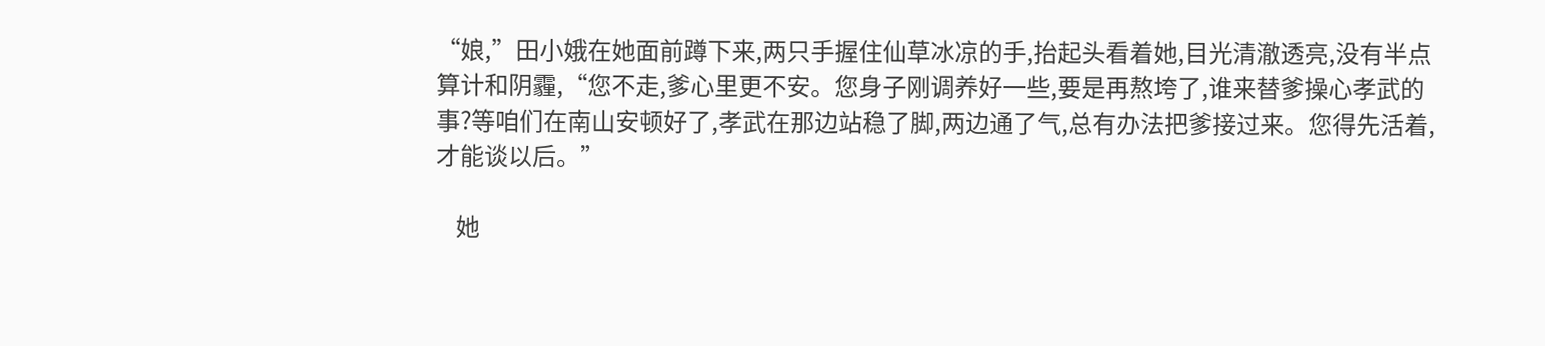“娘,”田小娥在她面前蹲下来,两只手握住仙草冰凉的手,抬起头看着她,目光清澈透亮,没有半点算计和阴霾,“您不走,爹心里更不安。您身子刚调养好一些,要是再熬垮了,谁来替爹操心孝武的事?等咱们在南山安顿好了,孝武在那边站稳了脚,两边通了气,总有办法把爹接过来。您得先活着,才能谈以后。”

    她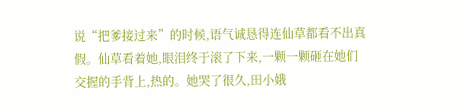说“把爹接过来”的时候,语气诚恳得连仙草都看不出真假。仙草看着她,眼泪终于滚了下来,一颗一颗砸在她们交握的手背上,热的。她哭了很久,田小娥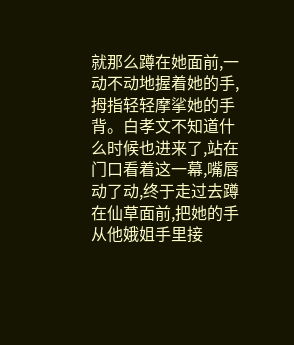就那么蹲在她面前,一动不动地握着她的手,拇指轻轻摩挲她的手背。白孝文不知道什么时候也进来了,站在门口看着这一幕,嘴唇动了动,终于走过去蹲在仙草面前,把她的手从他娥姐手里接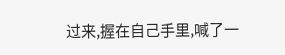过来,握在自己手里,喊了一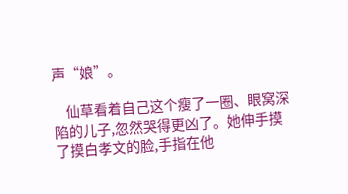声“娘”。

    仙草看着自己这个瘦了一圈、眼窝深陷的儿子,忽然哭得更凶了。她伸手摸了摸白孝文的脸,手指在他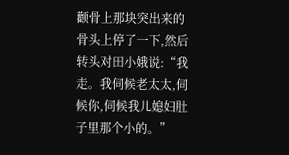颧骨上那块突出来的骨头上停了一下,然后转头对田小娥说:“我走。我伺候老太太,伺候你,伺候我儿媳妇肚子里那个小的。”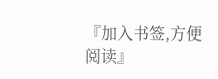『加入书签,方便阅读』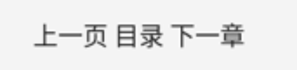上一页 目录 下一章